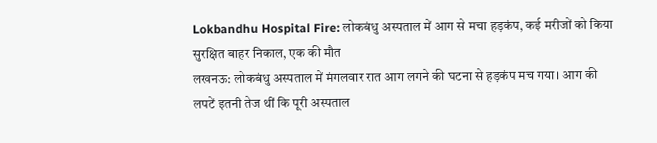Lokbandhu Hospital Fire: लोकबंधु अस्पताल में आग से मचा हड़कंप, कई मरीजों को किया सुरक्षित बाहर निकाल, एक की मौत
लखनऊ: लोकबंधु अस्पताल में मंगलवार रात आग लगने की घटना से हड़कंप मच गया। आग की लपटें इतनी तेज थीं कि पूरी अस्पताल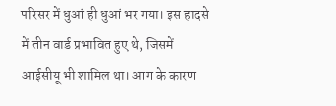परिसर में धुआं ही धुआं भर गया। इस हादसे में तीन वार्ड प्रभावित हुए थे, जिसमें आईसीयू भी शामिल था। आग के कारण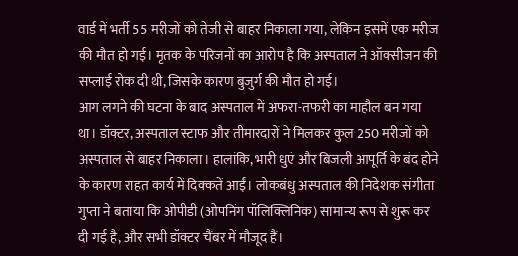वार्ड में भर्ती 55 मरीजों को तेजी से बाहर निकाला गया, लेकिन इसमें एक मरीज की मौत हो गई। मृतक के परिजनों का आरोप है कि अस्पताल ने ऑक्सीजन की सप्लाई रोक दी थी, जिसके कारण बुजुर्ग की मौत हो गई।
आग लगने की घटना के बाद अस्पताल में अफरा-तफरी का माहौल बन गया था। डॉक्टर, अस्पताल स्टाफ और तीमारदारों ने मिलकर कुल 250 मरीजों को अस्पताल से बाहर निकाला। हालांकि, भारी धुएं और बिजली आपूर्ति के बंद होने के कारण राहत कार्य में दिक्कतें आईं। लोकबंधु अस्पताल की निदेशक संगीता गुप्ता ने बताया कि ओपीडी (ओपनिंग पॉलिक्लिनिक) सामान्य रूप से शुरू कर दी गई है, और सभी डॉक्टर चैंबर में मौजूद हैं।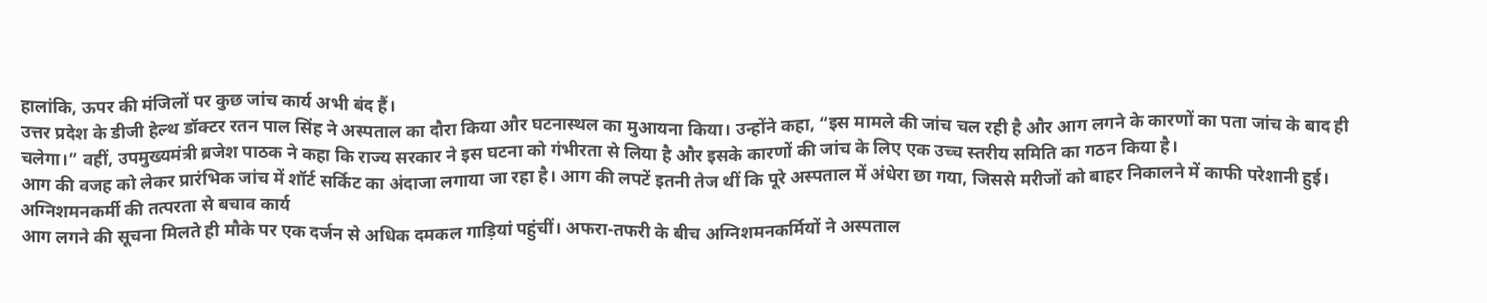हालांकि, ऊपर की मंजिलों पर कुछ जांच कार्य अभी बंद हैं।
उत्तर प्रदेश के डीजी हेल्थ डॉक्टर रतन पाल सिंह ने अस्पताल का दौरा किया और घटनास्थल का मुआयना किया। उन्होंने कहा, “इस मामले की जांच चल रही है और आग लगने के कारणों का पता जांच के बाद ही चलेगा।” वहीं, उपमुख्यमंत्री ब्रजेश पाठक ने कहा कि राज्य सरकार ने इस घटना को गंभीरता से लिया है और इसके कारणों की जांच के लिए एक उच्च स्तरीय समिति का गठन किया है।
आग की वजह को लेकर प्रारंभिक जांच में शॉर्ट सर्किट का अंदाजा लगाया जा रहा है। आग की लपटें इतनी तेज थीं कि पूरे अस्पताल में अंधेरा छा गया, जिससे मरीजों को बाहर निकालने में काफी परेशानी हुई।
अग्निशमनकर्मी की तत्परता से बचाव कार्य
आग लगने की सूचना मिलते ही मौके पर एक दर्जन से अधिक दमकल गाड़ियां पहुंचीं। अफरा-तफरी के बीच अग्निशमनकर्मियों ने अस्पताल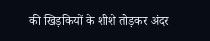की खिड़कियों के शीशे तोड़कर अंदर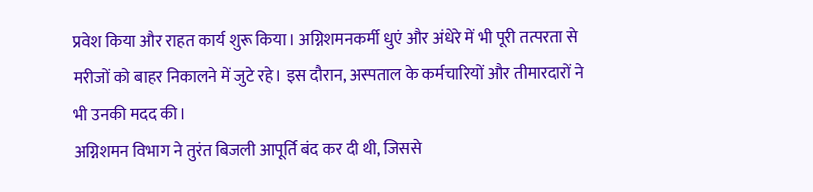प्रवेश किया और राहत कार्य शुरू किया। अग्निशमनकर्मी धुएं और अंधेरे में भी पूरी तत्परता से मरीजों को बाहर निकालने में जुटे रहे। इस दौरान, अस्पताल के कर्मचारियों और तीमारदारों ने भी उनकी मदद की।
अग्निशमन विभाग ने तुरंत बिजली आपूर्ति बंद कर दी थी, जिससे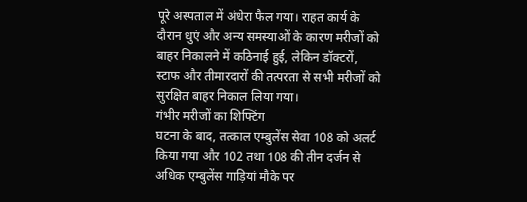पूरे अस्पताल में अंधेरा फैल गया। राहत कार्य के दौरान धुएं और अन्य समस्याओं के कारण मरीजों को बाहर निकालने में कठिनाई हुई, लेकिन डॉक्टरों, स्टाफ और तीमारदारों की तत्परता से सभी मरीजों को सुरक्षित बाहर निकाल लिया गया।
गंभीर मरीजों का शिफ्टिंग
घटना के बाद, तत्काल एम्बुलेंस सेवा 108 को अलर्ट किया गया और 102 तथा 108 की तीन दर्जन से अधिक एम्बुलेंस गाड़ियां मौके पर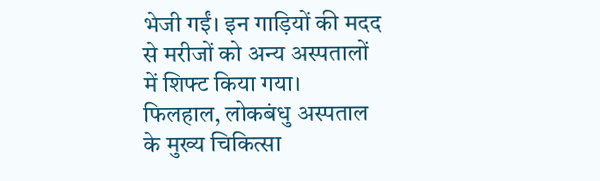भेजी गईं। इन गाड़ियों की मदद से मरीजों को अन्य अस्पतालों में शिफ्ट किया गया।
फिलहाल, लोकबंधु अस्पताल के मुख्य चिकित्सा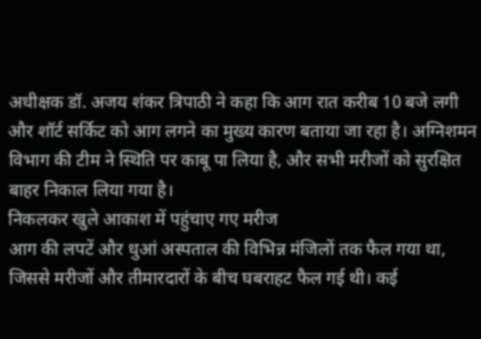अधीक्षक डॉ. अजय शंकर त्रिपाठी ने कहा कि आग रात करीब 10 बजे लगी और शॉर्ट सर्किट को आग लगने का मुख्य कारण बताया जा रहा है। अग्निशमन विभाग की टीम ने स्थिति पर काबू पा लिया है, और सभी मरीजों को सुरक्षित बाहर निकाल लिया गया है।
निकलकर खुले आकाश में पहुंचाए गए मरीज
आग की लपटें और धुआं अस्पताल की विभिन्न मंजिलों तक फैल गया था, जिससे मरीजों और तीमारदारों के बीच घबराहट फैल गई थी। कई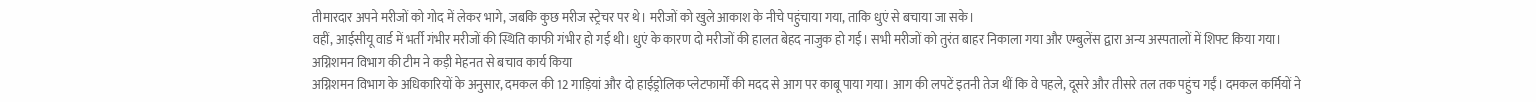तीमारदार अपने मरीजों को गोद में लेकर भागे, जबकि कुछ मरीज स्ट्रेचर पर थे। मरीजों को खुले आकाश के नीचे पहुंचाया गया, ताकि धुएं से बचाया जा सके।
वहीं, आईसीयू वार्ड में भर्ती गंभीर मरीजों की स्थिति काफी गंभीर हो गई थी। धुएं के कारण दो मरीजों की हालत बेहद नाजुक हो गई। सभी मरीजों को तुरंत बाहर निकाला गया और एम्बुलेंस द्वारा अन्य अस्पतालों में शिफ्ट किया गया।
अग्निशमन विभाग की टीम ने कड़ी मेहनत से बचाव कार्य किया
अग्निशमन विभाग के अधिकारियों के अनुसार, दमकल की 12 गाड़ियां और दो हाईड्रोलिक प्लेटफार्मों की मदद से आग पर काबू पाया गया। आग की लपटें इतनी तेज थीं कि वे पहले, दूसरे और तीसरे तल तक पहुंच गईं। दमकल कर्मियों ने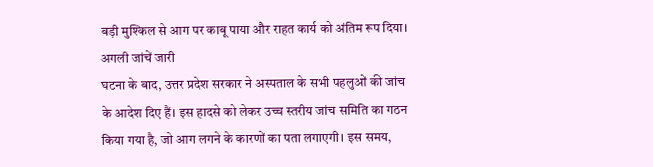बड़ी मुश्किल से आग पर काबू पाया और राहत कार्य को अंतिम रूप दिया।
अगली जांचें जारी
घटना के बाद, उत्तर प्रदेश सरकार ने अस्पताल के सभी पहलुओं की जांच के आदेश दिए हैं। इस हादसे को लेकर उच्च स्तरीय जांच समिति का गठन किया गया है, जो आग लगने के कारणों का पता लगाएगी। इस समय,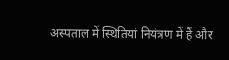अस्पताल में स्थितियां नियंत्रण में हैं और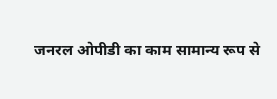जनरल ओपीडी का काम सामान्य रूप से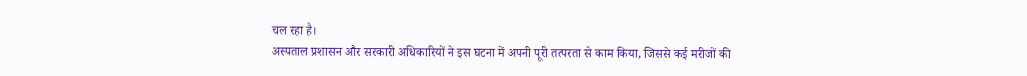चल रहा है।
अस्पताल प्रशासन और सरकारी अधिकारियों ने इस घटना में अपनी पूरी तत्परता से काम किया, जिससे कई मरीजों की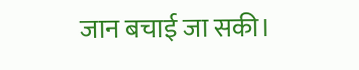जान बचाई जा सकी।